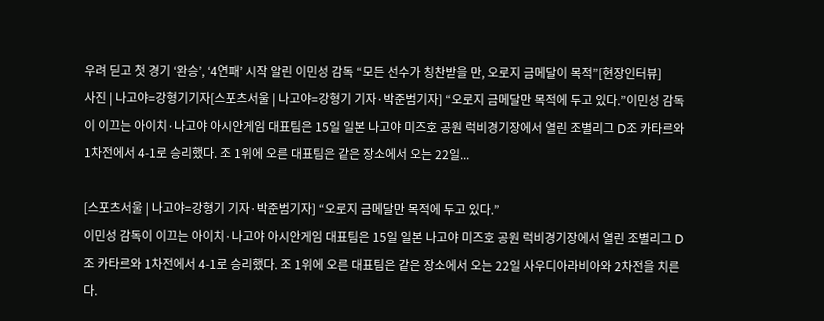우려 딛고 첫 경기 ‘완승’, ‘4연패’ 시작 알린 이민성 감독 “모든 선수가 칭찬받을 만, 오로지 금메달이 목적”[현장인터뷰]
사진 | 나고야=강형기기자[스포츠서울 | 나고야=강형기 기자·박준범기자] “오로지 금메달만 목적에 두고 있다.”이민성 감독이 이끄는 아이치·나고야 아시안게임 대표팀은 15일 일본 나고야 미즈호 공원 럭비경기장에서 열린 조별리그 D조 카타르와 1차전에서 4-1로 승리했다. 조 1위에 오른 대표팀은 같은 장소에서 오는 22일...

[스포츠서울 | 나고야=강형기 기자·박준범기자] “오로지 금메달만 목적에 두고 있다.”
이민성 감독이 이끄는 아이치·나고야 아시안게임 대표팀은 15일 일본 나고야 미즈호 공원 럭비경기장에서 열린 조별리그 D조 카타르와 1차전에서 4-1로 승리했다. 조 1위에 오른 대표팀은 같은 장소에서 오는 22일 사우디아라비아와 2차전을 치른다.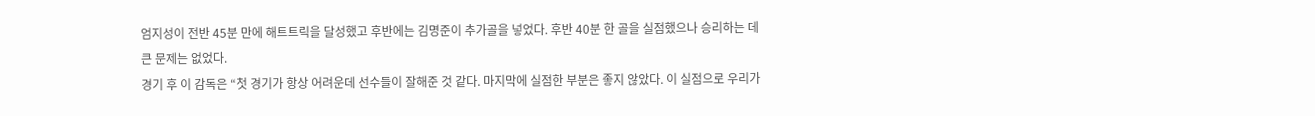엄지성이 전반 45분 만에 해트트릭을 달성했고 후반에는 김명준이 추가골을 넣었다. 후반 40분 한 골을 실점했으나 승리하는 데 큰 문제는 없었다.
경기 후 이 감독은 “첫 경기가 항상 어려운데 선수들이 잘해준 것 같다. 마지막에 실점한 부분은 좋지 않았다. 이 실점으로 우리가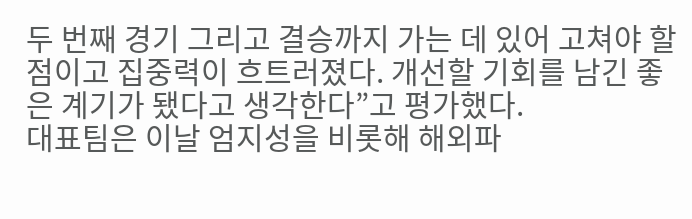두 번째 경기 그리고 결승까지 가는 데 있어 고쳐야 할 점이고 집중력이 흐트러졌다. 개선할 기회를 남긴 좋은 계기가 됐다고 생각한다”고 평가했다.
대표팀은 이날 엄지성을 비롯해 해외파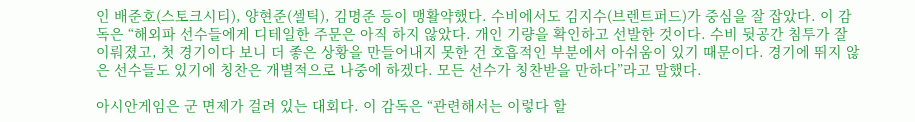인 배준호(스토크시티), 양현준(셀틱), 김명준 등이 맹활약했다. 수비에서도 김지수(브렌트퍼드)가 중심을 잘 잡았다. 이 감독은 “해외파 선수들에게 디테일한 주문은 아직 하지 않았다. 개인 기량을 확인하고 선발한 것이다. 수비 뒷공간 침투가 잘 이뤄졌고, 첫 경기이다 보니 더 좋은 상황을 만들어내지 못한 건 호흡적인 부분에서 아쉬움이 있기 때문이다. 경기에 뛰지 않은 선수들도 있기에 칭찬은 개별적으로 나중에 하겠다. 모든 선수가 칭찬받을 만하다”라고 말했다.

아시안게임은 군 면제가 걸려 있는 대회다. 이 감독은 “관련해서는 이렇다 할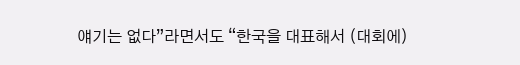얘기는 없다”라면서도 “한국을 대표해서 (대회에)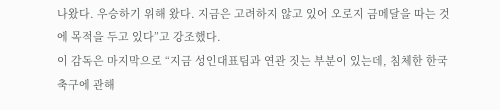나왔다. 우승하기 위해 왔다. 지금은 고려하지 않고 있어 오로지 금메달을 따는 것에 목적을 두고 있다”고 강조했다.
이 감독은 마지막으로 “지금 성인대표팀과 연관 짓는 부분이 있는데, 침체한 한국 축구에 관해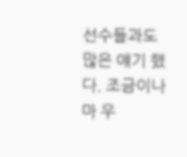선수들과도 많은 얘기 했다. 조금이나마 우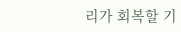리가 회복할 기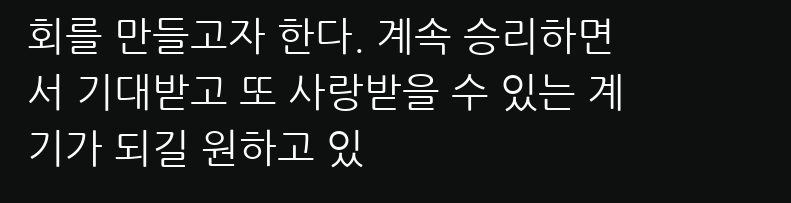회를 만들고자 한다. 계속 승리하면서 기대받고 또 사랑받을 수 있는 계기가 되길 원하고 있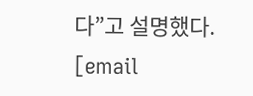다”고 설명했다. [email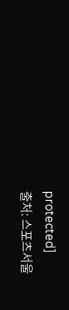protected]
출처: 스포츠서울